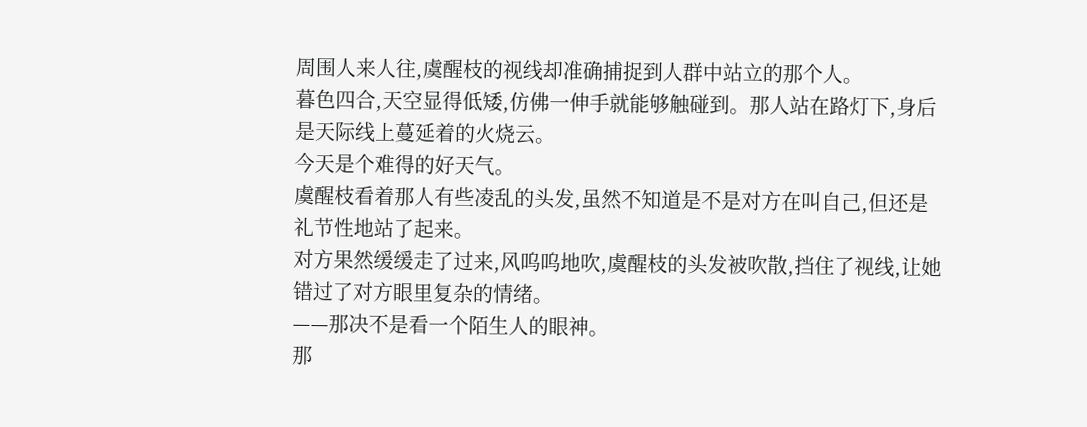周围人来人往,虞醒枝的视线却准确捕捉到人群中站立的那个人。
暮色四合,天空显得低矮,仿佛一伸手就能够触碰到。那人站在路灯下,身后是天际线上蔓延着的火烧云。
今天是个难得的好天气。
虞醒枝看着那人有些凌乱的头发,虽然不知道是不是对方在叫自己,但还是礼节性地站了起来。
对方果然缓缓走了过来,风呜呜地吹,虞醒枝的头发被吹散,挡住了视线,让她错过了对方眼里复杂的情绪。
——那决不是看一个陌生人的眼神。
那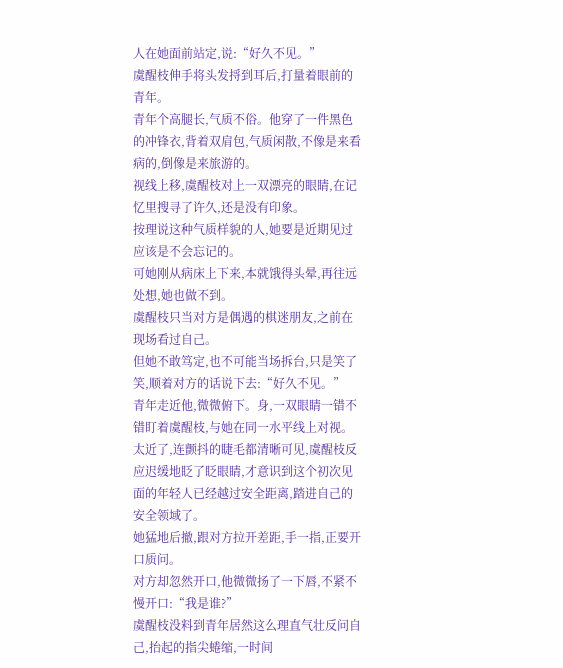人在她面前站定,说:“好久不见。”
虞醒枝伸手将头发捋到耳后,打量着眼前的青年。
青年个高腿长,气质不俗。他穿了一件黑色的冲锋衣,背着双肩包,气质闲散,不像是来看病的,倒像是来旅游的。
视线上移,虞醒枝对上一双漂亮的眼睛,在记忆里搜寻了许久,还是没有印象。
按理说这种气质样貌的人,她要是近期见过应该是不会忘记的。
可她刚从病床上下来,本就饿得头晕,再往远处想,她也做不到。
虞醒枝只当对方是偶遇的棋迷朋友,之前在现场看过自己。
但她不敢笃定,也不可能当场拆台,只是笑了笑,顺着对方的话说下去:“好久不见。”
青年走近他,微微俯下。身,一双眼睛一错不错盯着虞醒枝,与她在同一水平线上对视。
太近了,连颤抖的睫毛都清晰可见,虞醒枝反应迟缓地眨了眨眼睛,才意识到这个初次见面的年轻人已经越过安全距离,踏进自己的安全领域了。
她猛地后撤,跟对方拉开差距,手一指,正要开口质问。
对方却忽然开口,他微微扬了一下唇,不紧不慢开口:“我是谁?”
虞醒枝没料到青年居然这么理直气壮反问自己,抬起的指尖蜷缩,一时间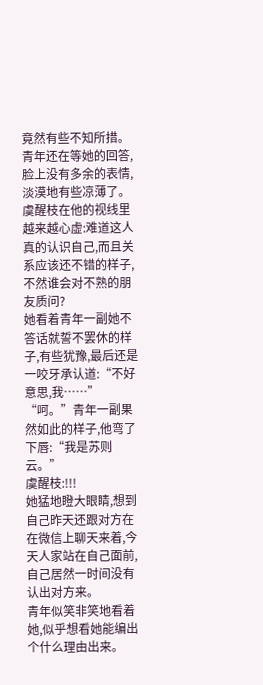竟然有些不知所措。
青年还在等她的回答,脸上没有多余的表情,淡漠地有些凉薄了。
虞醒枝在他的视线里越来越心虚:难道这人真的认识自己,而且关系应该还不错的样子,不然谁会对不熟的朋友质问?
她看着青年一副她不答话就誓不罢休的样子,有些犹豫,最后还是一咬牙承认道:“不好意思,我……”
“呵。”青年一副果然如此的样子,他弯了下唇:“我是苏则云。”
虞醒枝:!!!
她猛地瞪大眼睛,想到自己昨天还跟对方在在微信上聊天来着,今天人家站在自己面前,自己居然一时间没有认出对方来。
青年似笑非笑地看着她,似乎想看她能编出个什么理由出来。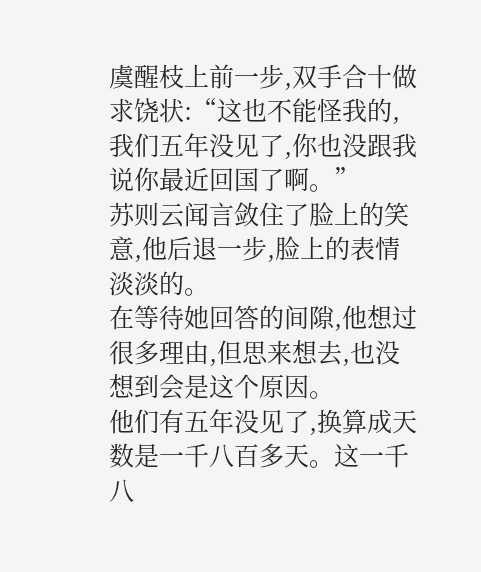虞醒枝上前一步,双手合十做求饶状:“这也不能怪我的,我们五年没见了,你也没跟我说你最近回国了啊。”
苏则云闻言敛住了脸上的笑意,他后退一步,脸上的表情淡淡的。
在等待她回答的间隙,他想过很多理由,但思来想去,也没想到会是这个原因。
他们有五年没见了,换算成天数是一千八百多天。这一千八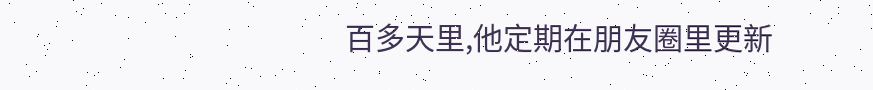百多天里,他定期在朋友圈里更新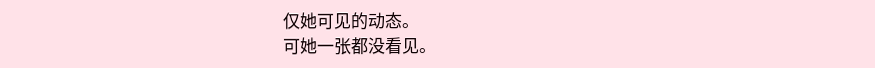仅她可见的动态。
可她一张都没看见。